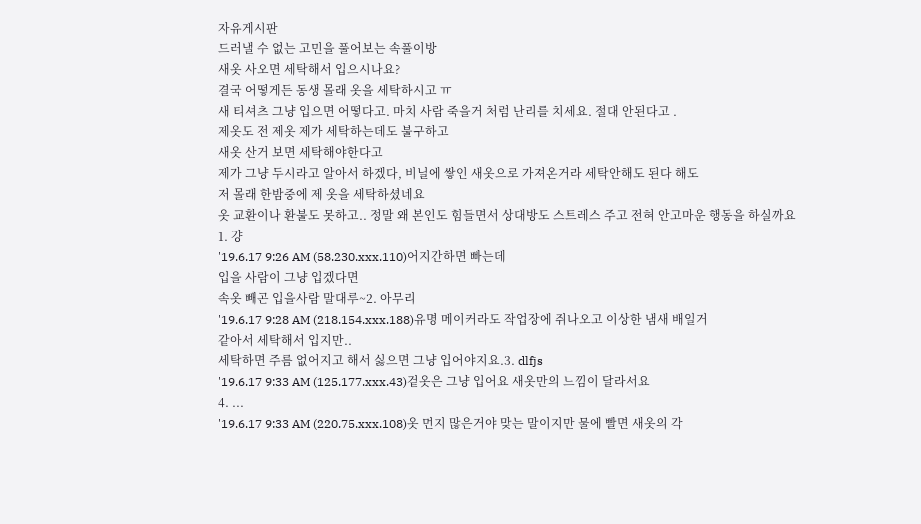자유게시판
드러낼 수 없는 고민을 풀어보는 속풀이방
새옷 사오면 세탁해서 입으시나요?
결국 어떻게든 동생 몰래 옷을 세탁하시고 ㅠ
새 티셔츠 그냥 입으면 어떻다고. 마치 사람 죽을거 처럼 난리를 치세요. 절대 안된다고 .
제옷도 전 제옷 제가 세탁하는데도 불구하고
새옷 산거 보면 세탁해야한다고
제가 그냥 두시라고 알아서 하겠다, 비닐에 쌓인 새옷으로 가져온거라 세탁안해도 된다 해도
저 몰래 한밤중에 제 옷을 세탁하셨네요
옷 교환이나 환불도 못하고.. 정말 왜 본인도 힘들면서 상대방도 스트레스 주고 전혀 안고마운 행동을 하실까요
1. 걍
'19.6.17 9:26 AM (58.230.xxx.110)어지간하면 빠는데
입을 사람이 그냥 입겠다면
속옷 빼곤 입을사람 말대루~2. 아무리
'19.6.17 9:28 AM (218.154.xxx.188)유명 메이커라도 작업장에 쥐나오고 이상한 냄새 배일거
같아서 세탁해서 입지만..
세탁하면 주름 없어지고 해서 싫으면 그냥 입어야지요.3. dlfjs
'19.6.17 9:33 AM (125.177.xxx.43)겉옷은 그냥 입어요 새옷만의 느낌이 달라서요
4. ...
'19.6.17 9:33 AM (220.75.xxx.108)옷 먼지 많은거야 맞는 말이지만 물에 빨면 새옷의 각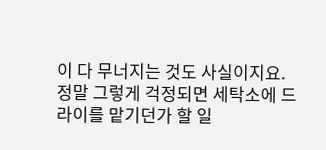이 다 무너지는 것도 사실이지요.
정말 그렇게 걱정되면 세탁소에 드라이를 맡기던가 할 일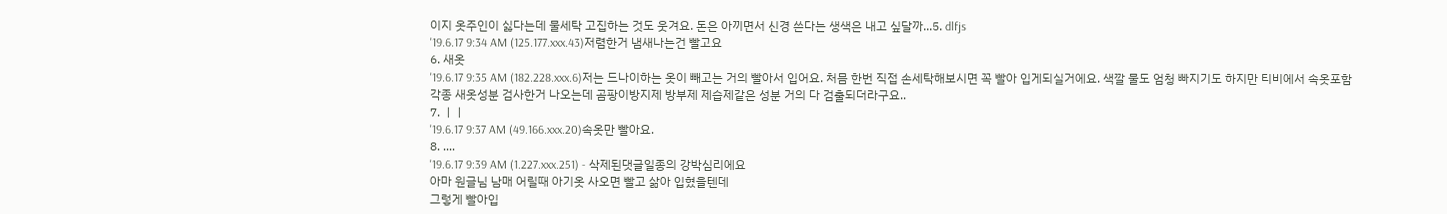이지 옷주인이 싫다는데 물세탁 고집하는 것도 웃겨요. 돈은 아끼면서 신경 쓴다는 생색은 내고 싶달까...5. dlfjs
'19.6.17 9:34 AM (125.177.xxx.43)저렴한거 냄새나는건 빨고요
6. 새옷
'19.6.17 9:35 AM (182.228.xxx.6)저는 드나이하는 옷이 빼고는 거의 빨아서 입어요. 처믐 한번 직접 손세탁해보시면 꼭 빨아 입게되실거에요. 색깔 물도 엄청 빠지기도 하지만 티비에서 속옷포함 각종 새옷성분 검사한거 나오는데 곰팡이방지제 방부제 제습제같은 성분 거의 다 검출되더라구요..
7. ㅣㅣ
'19.6.17 9:37 AM (49.166.xxx.20)속옷만 빨아요.
8. ....
'19.6.17 9:39 AM (1.227.xxx.251) - 삭제된댓글일종의 강박심리에요
아마 원글님 남매 어릴때 아기옷 사오면 빨고 삶아 입혔을텐데
그렇게 빨아입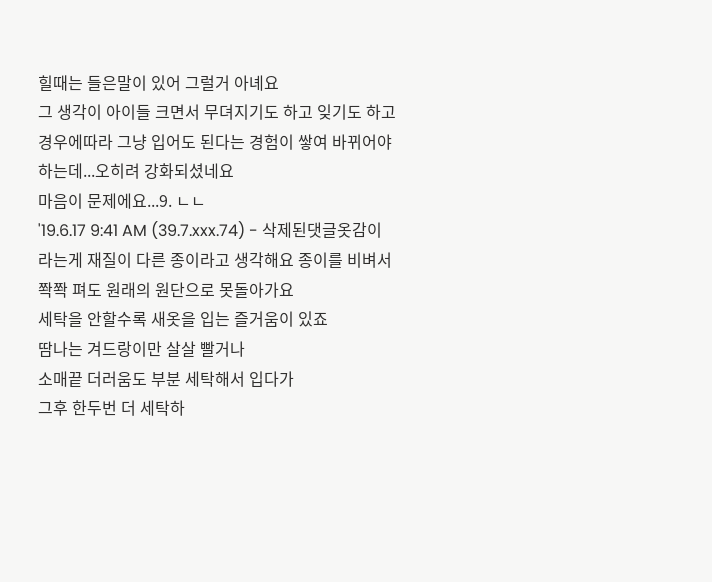힐때는 들은말이 있어 그럴거 아녜요
그 생각이 아이들 크면서 무뎌지기도 하고 잊기도 하고
경우에따라 그냥 입어도 된다는 경험이 쌓여 바뀌어야하는데...오히려 강화되셨네요
마음이 문제에요...9. ㄴㄴ
'19.6.17 9:41 AM (39.7.xxx.74) - 삭제된댓글옷감이라는게 재질이 다른 종이라고 생각해요 종이를 비벼서 쫙쫙 펴도 원래의 원단으로 못돌아가요
세탁을 안할수록 새옷을 입는 즐거움이 있죠
땀나는 겨드랑이만 살살 빨거나
소매끝 더러움도 부분 세탁해서 입다가
그후 한두번 더 세탁하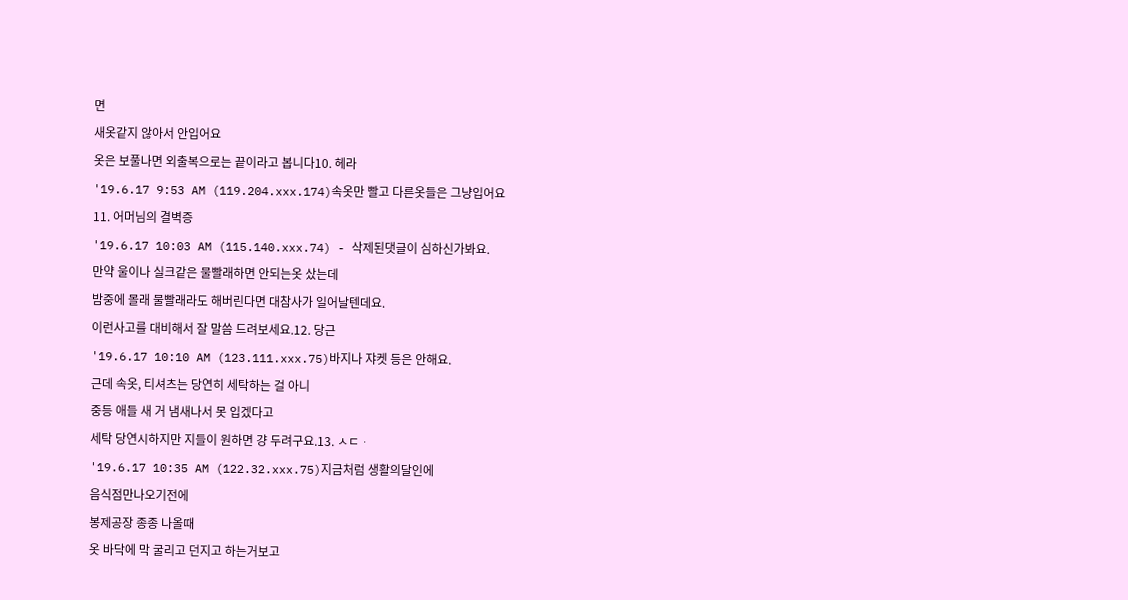면
새옷같지 않아서 안입어요
옷은 보풀나면 외출복으로는 끝이라고 봅니다10. 헤라
'19.6.17 9:53 AM (119.204.xxx.174)속옷만 빨고 다른옷들은 그냥입어요
11. 어머님의 결벽증
'19.6.17 10:03 AM (115.140.xxx.74) - 삭제된댓글이 심하신가봐요.
만약 울이나 실크같은 물빨래하면 안되는옷 샀는데
밤중에 몰래 물빨래라도 해버린다면 대참사가 일어날텐데요.
이런사고를 대비해서 잘 말씀 드려보세요.12. 당근
'19.6.17 10:10 AM (123.111.xxx.75)바지나 쟈켓 등은 안해요.
근데 속옷, 티셔츠는 당연히 세탁하는 걸 아니
중등 애들 새 거 냄새나서 못 입겠다고
세탁 당연시하지만 지들이 원하면 걍 두려구요.13. ㅅㄷᆞ
'19.6.17 10:35 AM (122.32.xxx.75)지금처럼 생활의달인에
음식점만나오기전에
봉제공장 종종 나올때
옷 바닥에 막 굴리고 던지고 하는거보고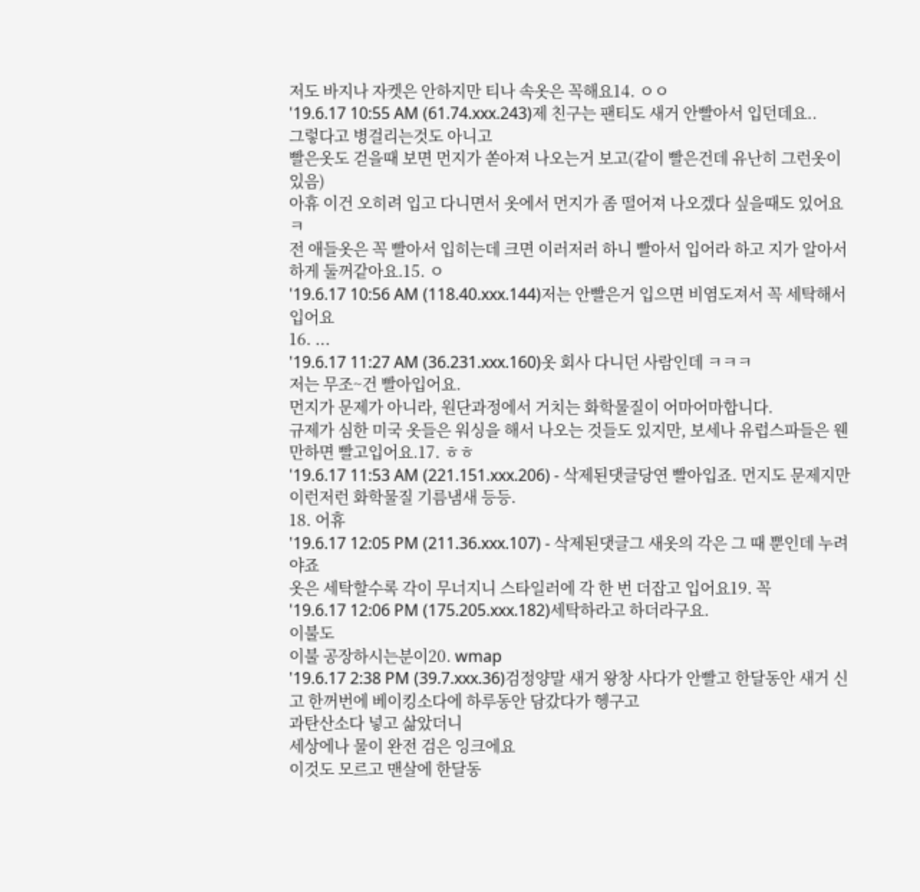저도 바지나 자켓은 안하지만 티나 속옷은 꼭해요14. ㅇㅇ
'19.6.17 10:55 AM (61.74.xxx.243)제 친구는 팬티도 새거 안빨아서 입던데요..
그렇다고 병걸리는것도 아니고
빨은옷도 걷을때 보면 먼지가 쏟아져 나오는거 보고(같이 빨은건데 유난히 그런옷이 있음)
아휴 이건 오히려 입고 다니면서 옷에서 먼지가 좀 떨어져 나오겠다 싶을때도 있어요ㅋ
전 애들옷은 꼭 빨아서 입히는데 크면 이러저러 하니 빨아서 입어라 하고 지가 알아서하게 둘꺼같아요.15. ㅇ
'19.6.17 10:56 AM (118.40.xxx.144)저는 안빨은거 입으면 비염도져서 꼭 세탁해서입어요
16. ...
'19.6.17 11:27 AM (36.231.xxx.160)옷 회사 다니던 사람인데 ㅋㅋㅋ
저는 무조~건 빨아입어요.
먼지가 문제가 아니라, 원단과정에서 거치는 화학물질이 어마어마합니다.
규제가 심한 미국 옷들은 워싱을 해서 나오는 것들도 있지만, 보세나 유럽스파들은 웬만하면 빨고입어요.17. ㅎㅎ
'19.6.17 11:53 AM (221.151.xxx.206) - 삭제된댓글당연 빨아입죠. 먼지도 문제지만 이런저런 화학물질 기름냄새 등등.
18. 어휴
'19.6.17 12:05 PM (211.36.xxx.107) - 삭제된댓글그 새옷의 각은 그 때 뿐인데 누려야죠
옷은 세탁할수록 각이 무너지니 스타일러에 각 한 번 더잡고 입어요19. 꼭
'19.6.17 12:06 PM (175.205.xxx.182)세탁하라고 하더라구요.
이불도
이불 공장하시는분이20. wmap
'19.6.17 2:38 PM (39.7.xxx.36)검정양말 새거 왕창 사다가 안빨고 한달동안 새거 신고 한꺼번에 베이킹소다에 하루동안 담갔다가 헹구고
과탄산소다 넣고 삶았더니
세상에나 물이 완전 검은 잉크에요
이것도 모르고 맨살에 한달동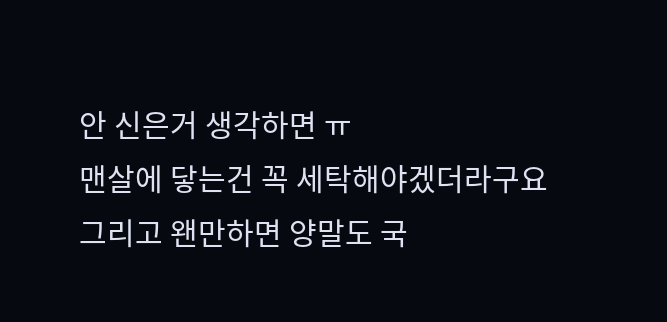안 신은거 생각하면 ㅠ
맨살에 닿는건 꼭 세탁해야겠더라구요
그리고 왠만하면 양말도 국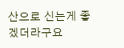산으로 신는게 좋겠더라구요